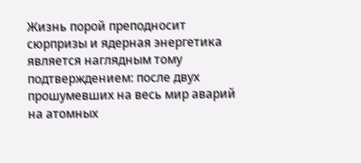Жизнь порой преподносит сюрпризы и ядерная энергетика является наглядным тому подтверждением: после двух прошумевших на весь мир аварий на атомных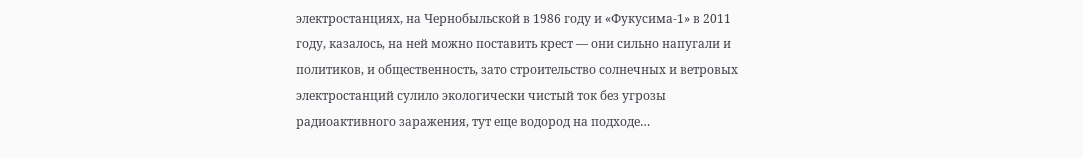электростанциях, на Чернобыльской в 1986 году и «Фукусима-1» в 2011 году, казалось, на ней можно поставить крест — они сильно напугали и политиков, и общественность, зато строительство солнечных и ветровых электростанций сулило экологически чистый ток без угрозы радиоактивного заражения, тут еще водород на подходе…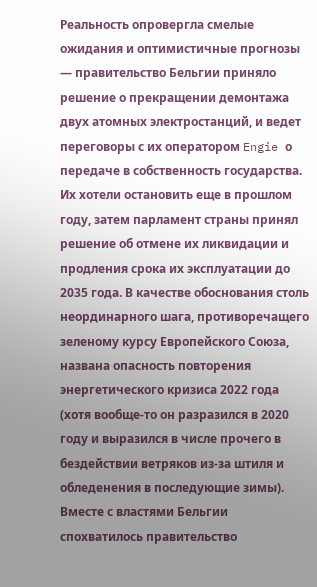Реальность опровергла смелые ожидания и оптимистичные прогнозы — правительство Бельгии приняло решение о прекращении демонтажа двух атомных электростанций, и ведет переговоры с их оператором Engie о передаче в собственность государства. Их хотели остановить еще в прошлом году, затем парламент страны принял решение об отмене их ликвидации и продления срока их эксплуатации до 2035 года. В качестве обоснования столь неординарного шага, противоречащего зеленому курсу Европейского Союза, названа опасность повторения энергетического кризиса 2022 года (хотя вообще-то он разразился в 2020 году и выразился в числе прочего в бездействии ветряков из-за штиля и обледенения в последующие зимы).
Вместе с властями Бельгии спохватилось правительство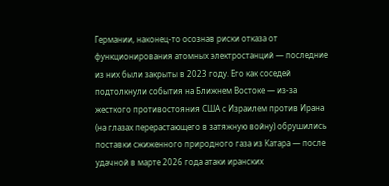Германии, наконец-то осознав риски отказа от функционирования атомных электростанций — последние из них были закрыты в 2023 году. Его как соседей подтолкнули события на Ближнем Востоке — из-за жесткого противостояния США с Израилем против Ирана (на глазах перерастающего в затяжную войну) обрушились поставки сжиженного природного газа из Катара — после удачной в марте 2026 года атаки иранских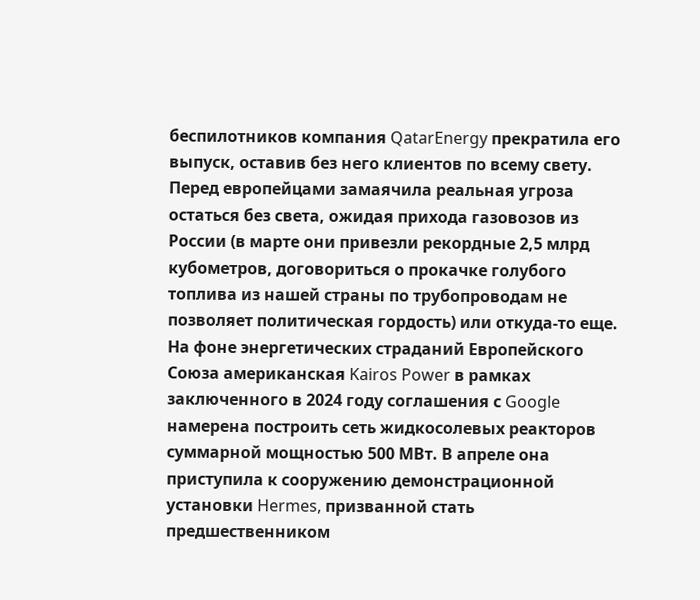беспилотников компания QatarEnergy прекратила его выпуск, оставив без него клиентов по всему свету. Перед европейцами замаячила реальная угроза остаться без света, ожидая прихода газовозов из России (в марте они привезли рекордные 2,5 млрд кубометров, договориться о прокачке голубого топлива из нашей страны по трубопроводам не позволяет политическая гордость) или откуда-то еще.
На фоне энергетических страданий Европейского Союза американская Kairos Power в рамках заключенного в 2024 году соглашения с Google намерена построить сеть жидкосолевых реакторов суммарной мощностью 500 МВт. В апреле она приступила к сооружению демонстрационной установки Hermes, призванной стать предшественником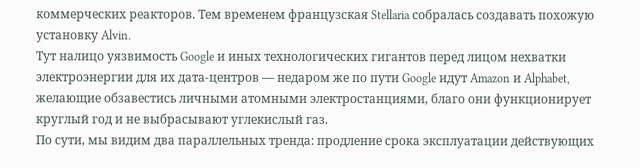коммерческих реакторов. Тем временем французская Stellaria собралась создавать похожую установку Alvin.
Тут налицо уязвимость Google и иных технологических гигантов перед лицом нехватки электроэнергии для их дата-центров — недаром же по пути Google идут Amazon и Alphabet, желающие обзавестись личными атомными электростанциями, благо они функционирует круглый год и не выбрасывают углекислый газ.
По сути, мы видим два параллельных тренда: продление срока эксплуатации действующих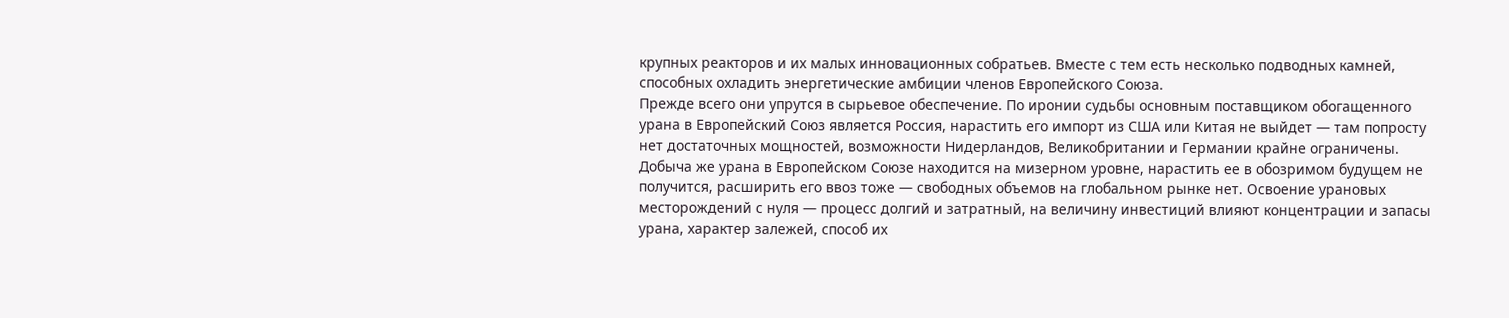крупных реакторов и их малых инновационных собратьев. Вместе с тем есть несколько подводных камней, способных охладить энергетические амбиции членов Европейского Союза.
Прежде всего они упрутся в сырьевое обеспечение. По иронии судьбы основным поставщиком обогащенного урана в Европейский Союз является Россия, нарастить его импорт из США или Китая не выйдет — там попросту нет достаточных мощностей, возможности Нидерландов, Великобритании и Германии крайне ограничены. Добыча же урана в Европейском Союзе находится на мизерном уровне, нарастить ее в обозримом будущем не получится, расширить его ввоз тоже — свободных объемов на глобальном рынке нет. Освоение урановых месторождений с нуля — процесс долгий и затратный, на величину инвестиций влияют концентрации и запасы урана, характер залежей, способ их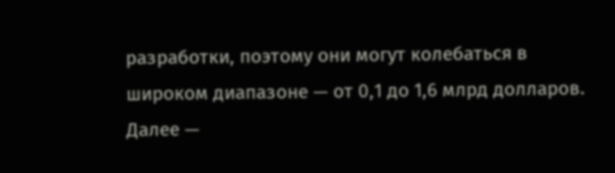разработки, поэтому они могут колебаться в широком диапазоне — от 0,1 до 1,6 млрд долларов.
Далее —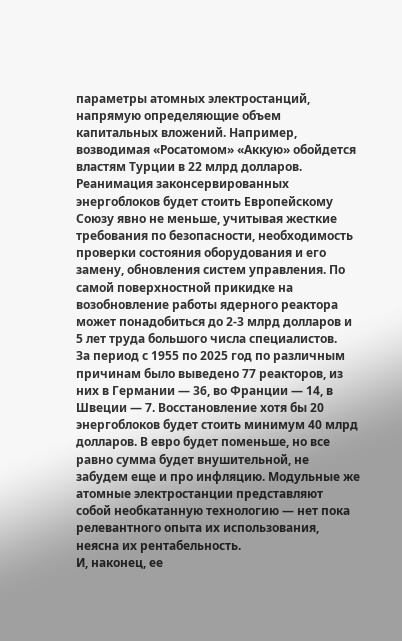параметры атомных электростанций, напрямую определяющие объем капитальных вложений. Например, возводимая «Росатомом» «Аккую» обойдется властям Турции в 22 млрд долларов. Реанимация законсервированных энергоблоков будет стоить Европейскому Союзу явно не меньше, учитывая жесткие требования по безопасности, необходимость проверки состояния оборудования и его замену, обновления систем управления. По самой поверхностной прикидке на возобновление работы ядерного реактора может понадобиться до 2-3 млрд долларов и 5 лет труда большого числа специалистов.
За период с 1955 по 2025 год по различным причинам было выведено 77 реакторов, из них в Германии — 36, во Франции — 14, в Швеции — 7. Восстановление хотя бы 20 энергоблоков будет стоить минимум 40 млрд долларов. В евро будет поменьше, но все равно сумма будет внушительной, не забудем еще и про инфляцию. Модульные же атомные электростанции представляют собой необкатанную технологию — нет пока релевантного опыта их использования, неясна их рентабельность.
И, наконец, ее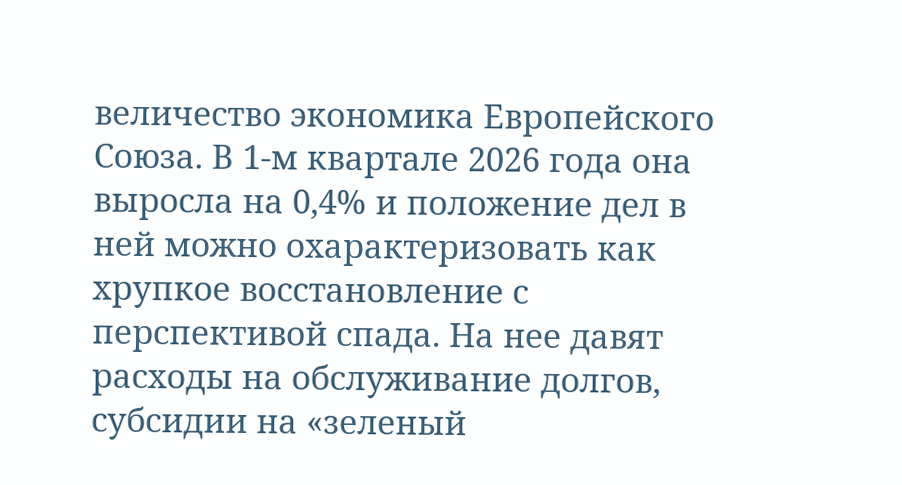величество экономика Европейского Союза. В 1-м квартале 2026 года она выросла на 0,4% и положение дел в ней можно охарактеризовать как хрупкое восстановление с перспективой спада. На нее давят расходы на обслуживание долгов, субсидии на «зеленый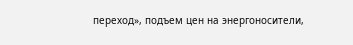переход», подъем цен на энергоносители,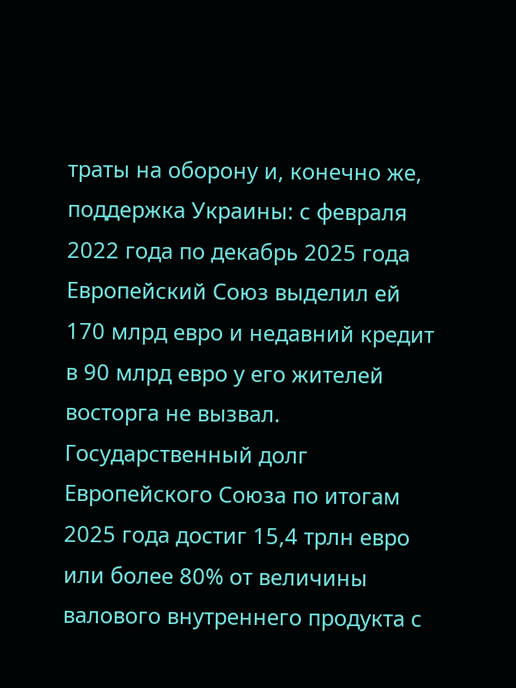траты на оборону и, конечно же, поддержка Украины: с февраля 2022 года по декабрь 2025 года Европейский Союз выделил ей 170 млрд евро и недавний кредит в 90 млрд евро у его жителей восторга не вызвал. Государственный долг Европейского Союза по итогам 2025 года достиг 15,4 трлн евро или более 80% от величины валового внутреннего продукта с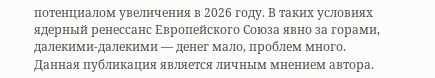потенциалом увеличения в 2026 году. В таких условиях ядерный ренессанс Европейского Союза явно за горами, далекими-далекими — денег мало, проблем много.
Данная публикация является личным мнением автора.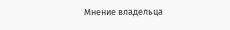Мнение владельца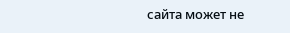сайта может не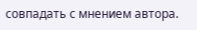совпадать с мнением автора.